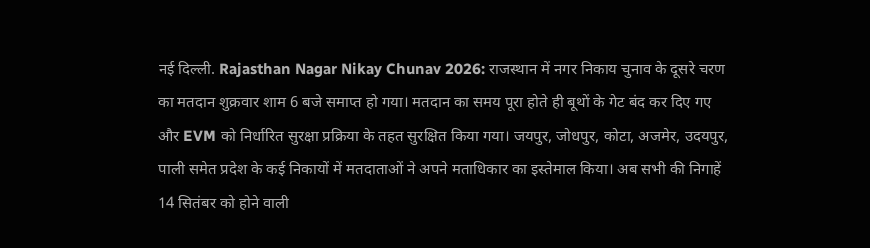नई दिल्ली. Rajasthan Nagar Nikay Chunav 2026: राजस्थान में नगर निकाय चुनाव के दूसरे चरण का मतदान शुक्रवार शाम 6 बजे समाप्त हो गया। मतदान का समय पूरा होते ही बूथों के गेट बंद कर दिए गए और EVM को निर्धारित सुरक्षा प्रक्रिया के तहत सुरक्षित किया गया। जयपुर, जोधपुर, कोटा, अजमेर, उदयपुर, पाली समेत प्रदेश के कई निकायों में मतदाताओं ने अपने मताधिकार का इस्तेमाल किया। अब सभी की निगाहें 14 सितंबर को होने वाली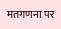मतगणना पर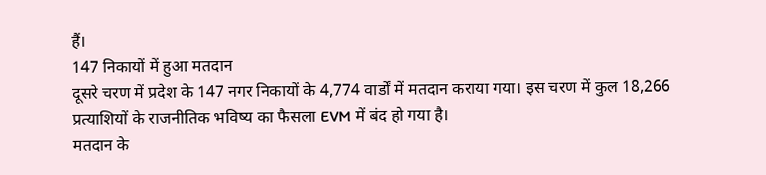हैं।
147 निकायों में हुआ मतदान
दूसरे चरण में प्रदेश के 147 नगर निकायों के 4,774 वार्डों में मतदान कराया गया। इस चरण में कुल 18,266 प्रत्याशियों के राजनीतिक भविष्य का फैसला EVM में बंद हो गया है।
मतदान के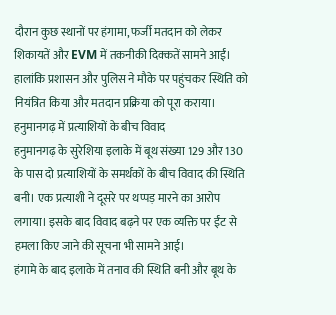दौरान कुछ स्थानों पर हंगामा, फर्जी मतदान को लेकर शिकायतें और EVM में तकनीकी दिक्कतें सामने आईं। हालांकि प्रशासन और पुलिस ने मौके पर पहुंचकर स्थिति को नियंत्रित किया और मतदान प्रक्रिया को पूरा कराया।
हनुमानगढ़ में प्रत्याशियों के बीच विवाद
हनुमानगढ़ के सुरेशिया इलाके में बूथ संख्या 129 और 130 के पास दो प्रत्याशियों के समर्थकों के बीच विवाद की स्थिति बनी। एक प्रत्याशी ने दूसरे पर थप्पड़ मारने का आरोप लगाया। इसके बाद विवाद बढ़ने पर एक व्यक्ति पर ईंट से हमला किए जाने की सूचना भी सामने आई।
हंगामे के बाद इलाके में तनाव की स्थिति बनी और बूथ के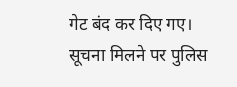गेट बंद कर दिए गए। सूचना मिलने पर पुलिस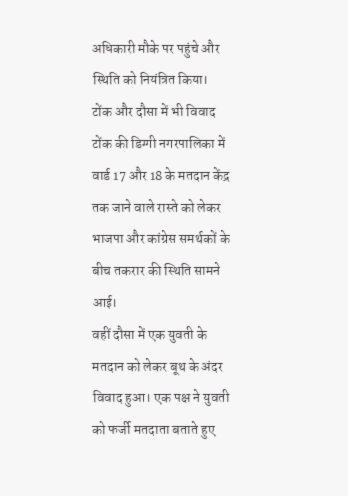अधिकारी मौके पर पहुंचे और स्थिति को नियंत्रित किया।
टोंक और दौसा में भी विवाद
टोंक की डिग्गी नगरपालिका में वार्ड 17 और 18 के मतदान केंद्र तक जाने वाले रास्ते को लेकर भाजपा और कांग्रेस समर्थकों के बीच तकरार की स्थिति सामने आई।
वहीं दौसा में एक युवती के मतदान को लेकर बूथ के अंदर विवाद हुआ। एक पक्ष ने युवती को फर्जी मतदाता बताते हुए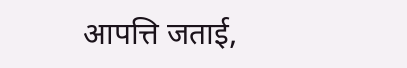आपत्ति जताई,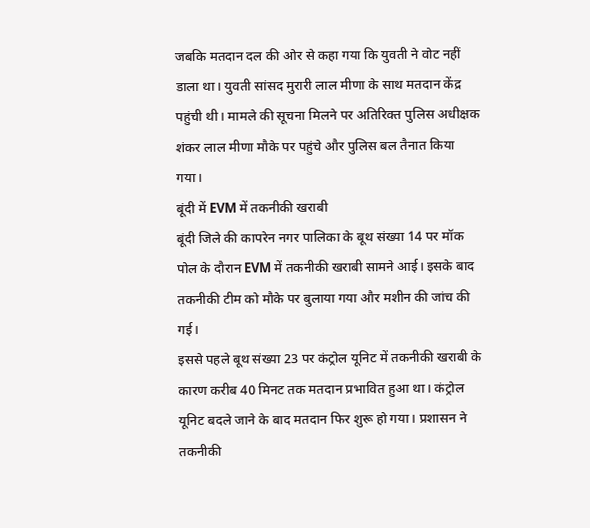जबकि मतदान दल की ओर से कहा गया कि युवती ने वोट नहीं डाला था। युवती सांसद मुरारी लाल मीणा के साथ मतदान केंद्र पहुंची थी। मामले की सूचना मिलने पर अतिरिक्त पुलिस अधीक्षक शंकर लाल मीणा मौके पर पहुंचे और पुलिस बल तैनात किया गया।
बूंदी में EVM में तकनीकी खराबी
बूंदी जिले की कापरेन नगर पालिका के बूथ संख्या 14 पर मॉक पोल के दौरान EVM में तकनीकी खराबी सामने आई। इसके बाद तकनीकी टीम को मौके पर बुलाया गया और मशीन की जांच की गई।
इससे पहले बूथ संख्या 23 पर कंट्रोल यूनिट में तकनीकी खराबी के कारण करीब 40 मिनट तक मतदान प्रभावित हुआ था। कंट्रोल यूनिट बदले जाने के बाद मतदान फिर शुरू हो गया। प्रशासन ने तकनीकी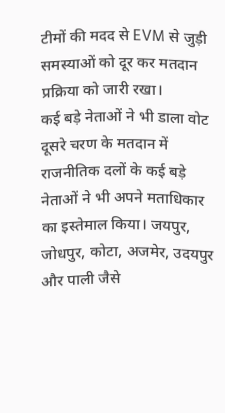टीमों की मदद से EVM से जुड़ी समस्याओं को दूर कर मतदान प्रक्रिया को जारी रखा।
कई बड़े नेताओं ने भी डाला वोट
दूसरे चरण के मतदान में राजनीतिक दलों के कई बड़े नेताओं ने भी अपने मताधिकार का इस्तेमाल किया। जयपुर, जोधपुर, कोटा, अजमेर, उदयपुर और पाली जैसे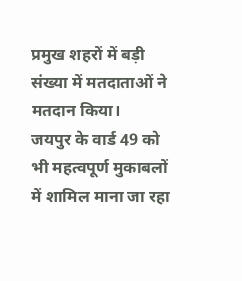प्रमुख शहरों में बड़ी संख्या में मतदाताओं ने मतदान किया।
जयपुर के वार्ड 49 को भी महत्वपूर्ण मुकाबलों में शामिल माना जा रहा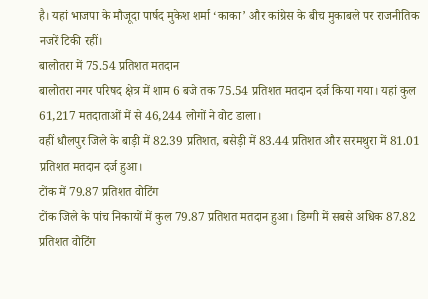है। यहां भाजपा के मौजूदा पार्षद मुकेश शर्मा ‘काका’ और कांग्रेस के बीच मुकाबले पर राजनीतिक नजरें टिकी रहीं।
बालोतरा में 75.54 प्रतिशत मतदान
बालोतरा नगर परिषद क्षेत्र में शाम 6 बजे तक 75.54 प्रतिशत मतदान दर्ज किया गया। यहां कुल 61,217 मतदाताओं में से 46,244 लोगों ने वोट डाला।
वहीं धौलपुर जिले के बाड़ी में 82.39 प्रतिशत, बसेड़ी में 83.44 प्रतिशत और सरमथुरा में 81.01 प्रतिशत मतदान दर्ज हुआ।
टोंक में 79.87 प्रतिशत वोटिंग
टोंक जिले के पांच निकायों में कुल 79.87 प्रतिशत मतदान हुआ। डिग्गी में सबसे अधिक 87.82 प्रतिशत वोटिंग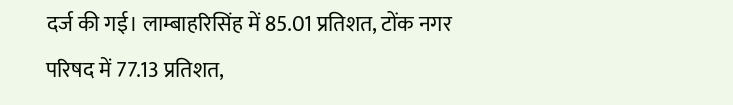दर्ज की गई। लाम्बाहरिसिंह में 85.01 प्रतिशत, टोंक नगर परिषद में 77.13 प्रतिशत,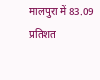मालपुरा में 83.09 प्रतिशत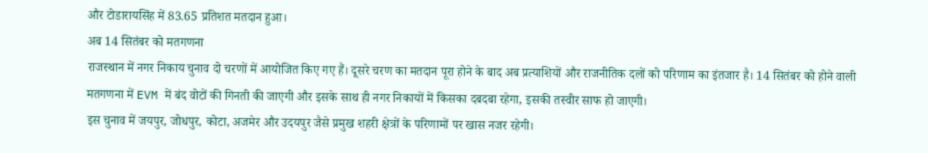और टोडारायसिंह में 83.65 प्रतिशत मतदान हुआ।
अब 14 सितंबर को मतगणना
राजस्थान में नगर निकाय चुनाव दो चरणों में आयोजित किए गए हैं। दूसरे चरण का मतदान पूरा होने के बाद अब प्रत्याशियों और राजनीतिक दलों को परिणाम का इंतजार है। 14 सितंबर को होने वाली मतगणना में EVM में बंद वोटों की गिनती की जाएगी और इसके साथ ही नगर निकायों में किसका दबदबा रहेगा, इसकी तस्वीर साफ हो जाएगी।
इस चुनाव में जयपुर, जोधपुर, कोटा, अजमेर और उदयपुर जैसे प्रमुख शहरी क्षेत्रों के परिणामों पर खास नजर रहेगी।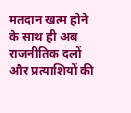मतदान खत्म होने के साथ ही अब राजनीतिक दलों और प्रत्याशियों की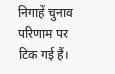निगाहें चुनाव परिणाम पर टिक गई हैं।